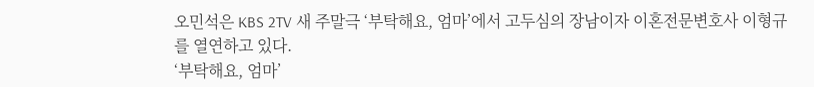오민석은 KBS 2TV 새 주말극 ‘부탁해요, 엄마’에서 고두심의 장남이자 이혼전문변호사 이형규를 열연하고 있다.
‘부탁해요, 엄마’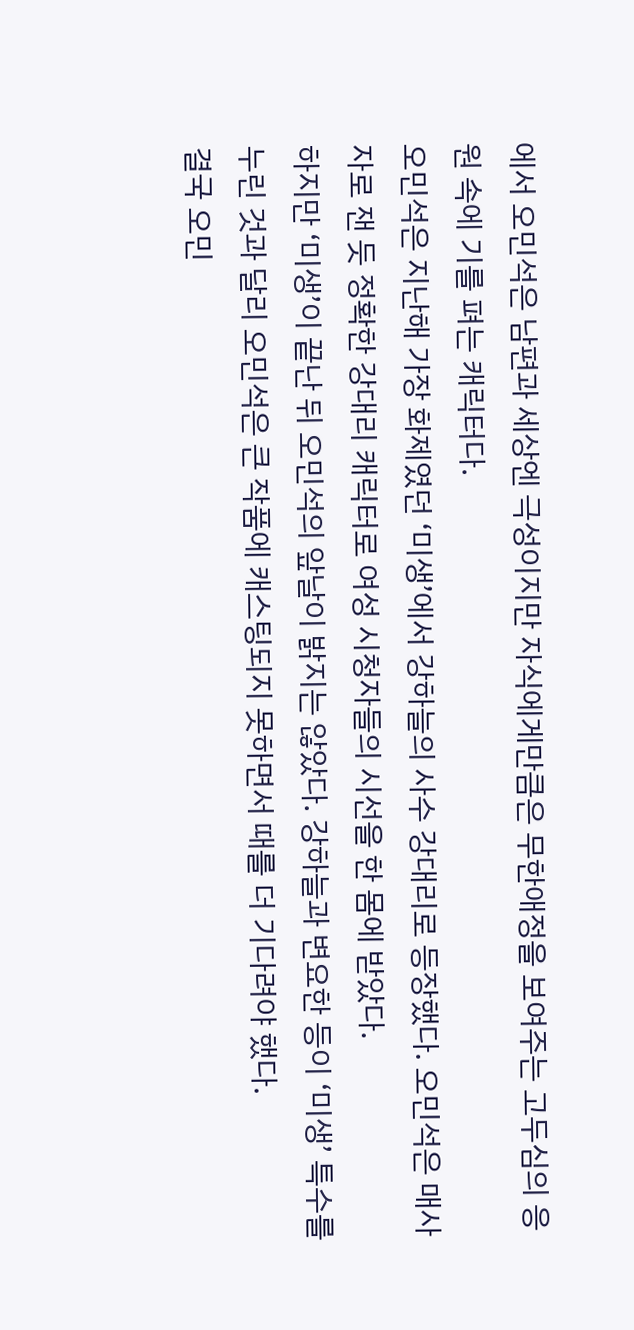에서 오민석은 남편과 세상엔 극성이지만 자식에게만큼은 무한애정을 보여주는 고두심의 응원 속에 기를 펴는 캐릭터다.
오민석은 지난해 가장 화제였던 ‘미생’에서 강하늘의 사수 강대리로 등장했다. 오민석은 매사 자로 잰 듯 정확한 강대리 캐릭터로 여성 시청자들의 시선을 한 몸에 받았다.
하지만 ‘미생’이 끝난 뒤 오민석의 앞날이 밝지는 않았다. 강하늘과 변요한 등이 ‘미생’ 특수를 누린 것과 달리 오민석은 큰 작품에 캐스팅되지 못하면서 때를 더 기다려야 했다.
결국 오민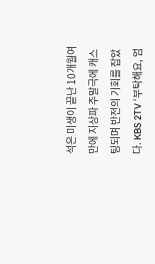석은 미생이 끝난 10개월여 만에 지상파 주말극에 캐스팅되며 반전의 기회를 잡았다. KBS 2TV ‘부탁해요, 엄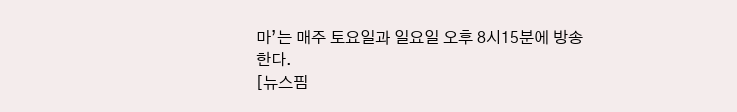마’는 매주 토요일과 일요일 오후 8시15분에 방송한다.
[뉴스핌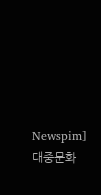Newspim] 대중문화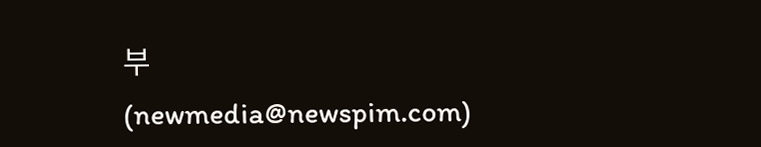부 (newmedia@newspim.com)